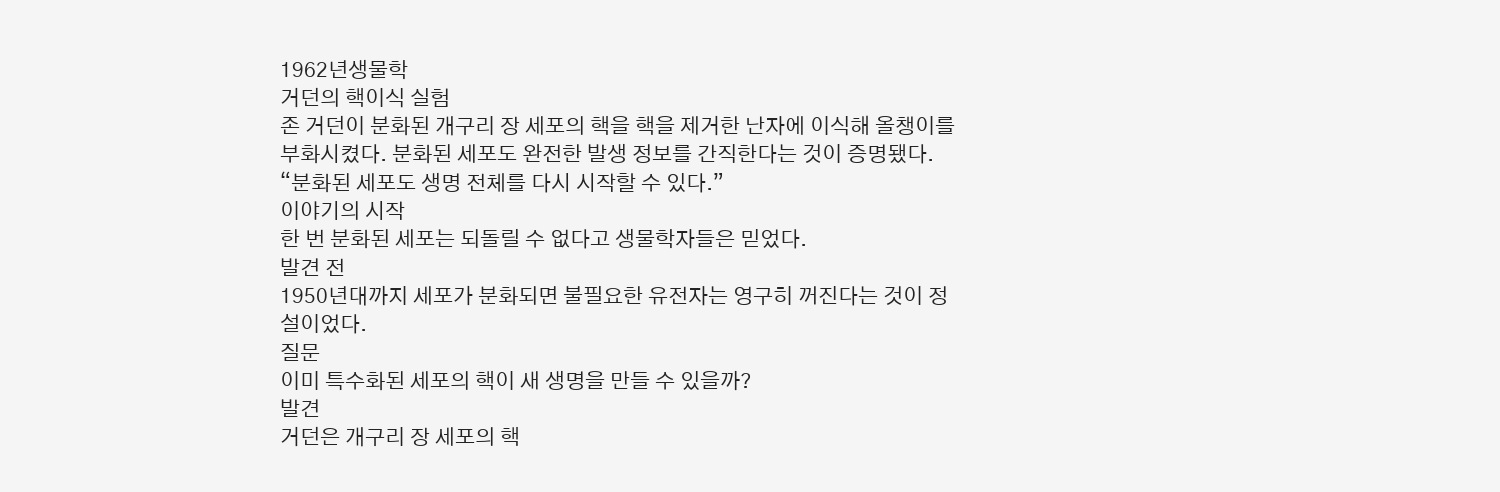1962년생물학
거던의 핵이식 실험
존 거던이 분화된 개구리 장 세포의 핵을 핵을 제거한 난자에 이식해 올챙이를 부화시켰다. 분화된 세포도 완전한 발생 정보를 간직한다는 것이 증명됐다.
“분화된 세포도 생명 전체를 다시 시작할 수 있다.”
이야기의 시작
한 번 분화된 세포는 되돌릴 수 없다고 생물학자들은 믿었다.
발견 전
1950년대까지 세포가 분화되면 불필요한 유전자는 영구히 꺼진다는 것이 정설이었다.
질문
이미 특수화된 세포의 핵이 새 생명을 만들 수 있을까?
발견
거던은 개구리 장 세포의 핵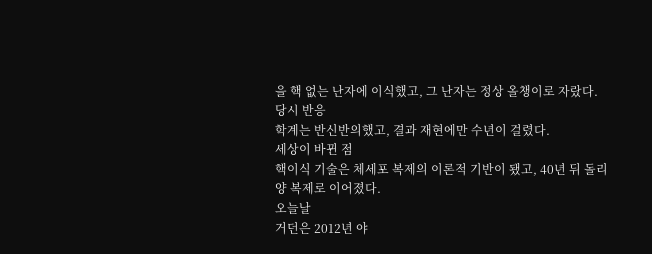을 핵 없는 난자에 이식했고, 그 난자는 정상 올챙이로 자랐다.
당시 반응
학계는 반신반의했고, 결과 재현에만 수년이 걸렸다.
세상이 바뀐 점
핵이식 기술은 체세포 복제의 이론적 기반이 됐고, 40년 뒤 돌리 양 복제로 이어졌다.
오늘날
거던은 2012년 야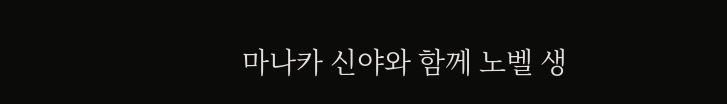마나카 신야와 함께 노벨 생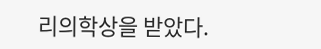리의학상을 받았다.